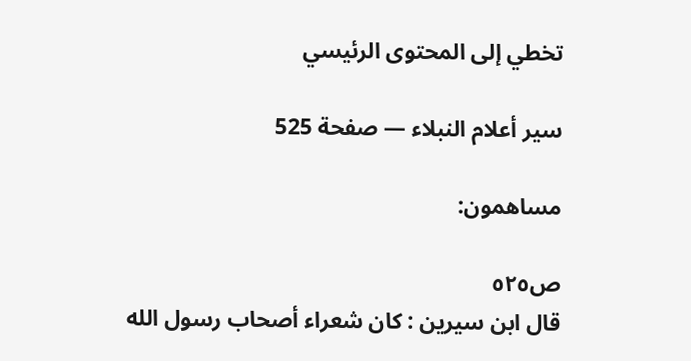تخطي إلى المحتوى الرئيسي

سير أعلام النبلاء — صفحة 525

مساهمون:

ص٥٢٥
قال ابن سيرين : كان شعراء أصحاب رسول الله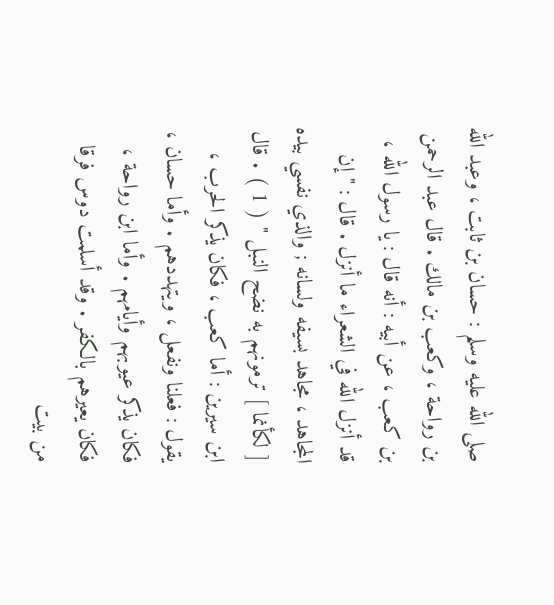صلى الله عليه وسلم : حسان بن ثابت ، وعبد الله بن رواحة ، وكعب بن مالك . قال عبد الرحمن بن كعب ، عن أبيه : أنه قال : يا رسول الله ، قد أنزل الله في الشعراء ما أنزل . قال : " إن المجاهد ، مجاهد بسيفه ولسانه ; والذي نفسي بيده [ لكأنما ] ترمونهم به نضح النبل " ( 1 ) . قال ابن سيرين : أما كعب ، فكان يذكر الحرب ، يقول : فعلنا ونفعل ، ويتهددهم . وأما حسان ، فكان يذكر عيوبهم وأيامهم . وأما ابن رواحة ، فكان يعيرهم بالكفر . وقد أسلمت دوس فرقا من بيت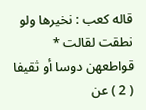قاله كعب : نخيرها ولو نطقت لقالت * قواطعهن دوسا أو ثقيفا ( 2 ) عن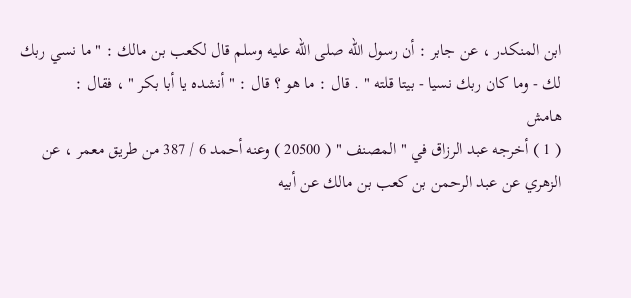ابن المنكدر ، عن جابر : أن رسول الله صلى الله عليه وسلم قال لكعب بن مالك : " ما نسي ربك لك - وما كان ربك نسيا - بيتا قلته " . قال : ما هو ؟ قال : " أنشده يا أبا بكر " ، فقال :
هامش
( 1 ) أخرجه عبد الرزاق في " المصنف " ( 20500 ) وعنه أحمد 6 / 387 من طريق معمر ، عن الزهري عن عبد الرحمن بن كعب بن مالك عن أبيه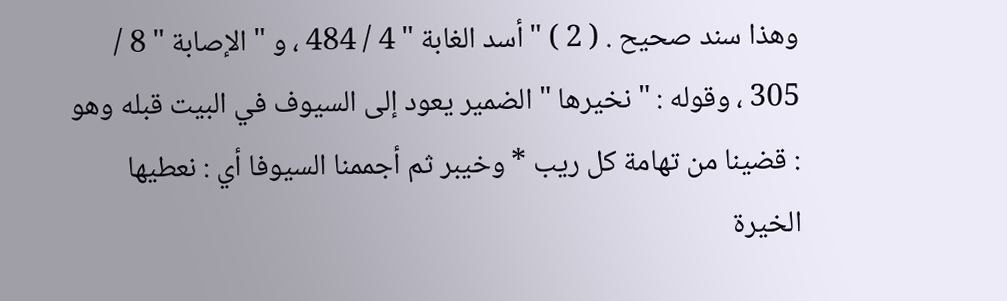وهذا سند صحيح . ( 2 ) " أسد الغابة " 4 / 484 ، و " الإصابة " 8 / 305 ، وقوله : " نخيرها " الضمير يعود إلى السيوف في البيت قبله وهو : قضينا من تهامة كل ريب * وخيبر ثم أجممنا السيوفا أي : نعطيها الخيرة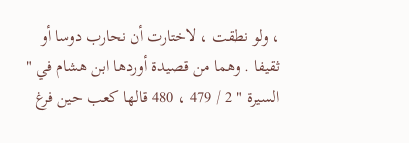، ولو نطقت ، لاختارت أن نحارب دوسا أو ثقيفا . وهما من قصيدة أوردها ابن هشام في " السيرة " 2 / 479 ، 480 قالها كعب حين فرغ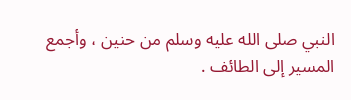النبي صلى الله عليه وسلم من حنين ، وأجمع المسير إلى الطائف .